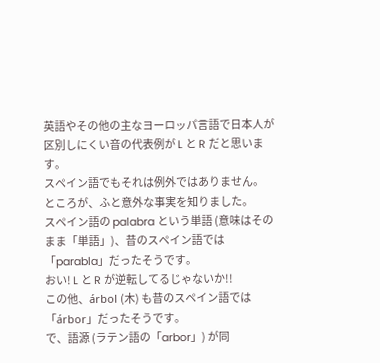英語やその他の主なヨーロッパ言語で日本人が区別しにくい音の代表例が L と R だと思います。
スペイン語でもそれは例外ではありません。
ところが、ふと意外な事実を知りました。
スペイン語の palabra という単語 (意味はそのまま「単語」)、昔のスペイン語では「parabla」だったそうです。
おい! L と R が逆転してるじゃないか!!
この他、árbol (木) も昔のスペイン語では「árbor」だったそうです。
で、語源 (ラテン語の「arbor」) が同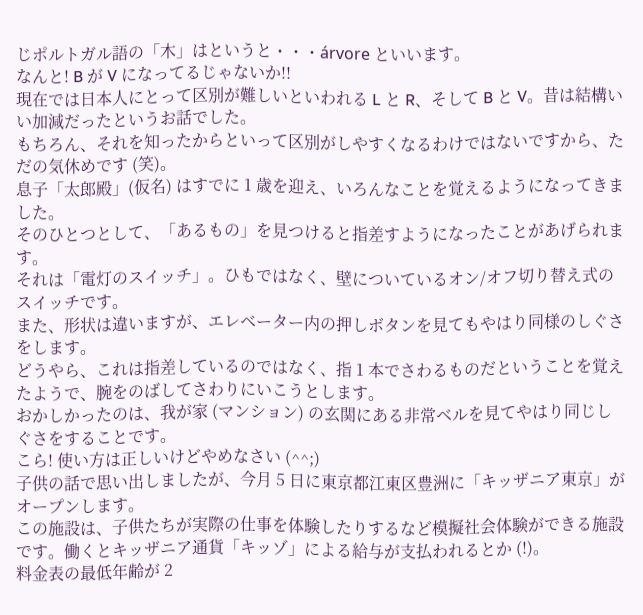じポルトガル語の「木」はというと・・・árvore といいます。
なんと! B が V になってるじゃないか!!
現在では日本人にとって区別が難しいといわれる L と R、そして B と V。昔は結構いい加減だったというお話でした。
もちろん、それを知ったからといって区別がしやすくなるわけではないですから、ただの気休めです (笑)。
息子「太郎殿」(仮名) はすでに 1 歳を迎え、いろんなことを覚えるようになってきました。
そのひとつとして、「あるもの」を見つけると指差すようになったことがあげられます。
それは「電灯のスイッチ」。ひもではなく、壁についているオン/オフ切り替え式のスイッチです。
また、形状は違いますが、エレベーター内の押しボタンを見てもやはり同様のしぐさをします。
どうやら、これは指差しているのではなく、指 1 本でさわるものだということを覚えたようで、腕をのばしてさわりにいこうとします。
おかしかったのは、我が家 (マンション) の玄関にある非常ベルを見てやはり同じしぐさをすることです。
こら! 使い方は正しいけどやめなさい (^^;)
子供の話で思い出しましたが、今月 5 日に東京都江東区豊洲に「キッザニア東京」がオープンします。
この施設は、子供たちが実際の仕事を体験したりするなど模擬社会体験ができる施設です。働くとキッザニア通貨「キッゾ」による給与が支払われるとか (!)。
料金表の最低年齢が 2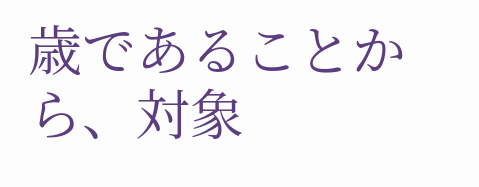歳であることから、対象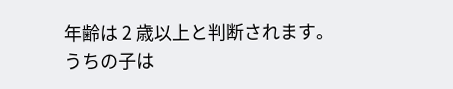年齢は 2 歳以上と判断されます。
うちの子は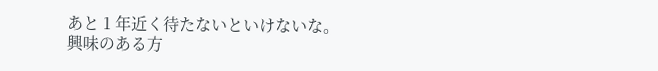あと 1 年近く待たないといけないな。
興味のある方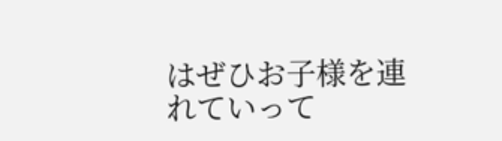はぜひお子様を連れていって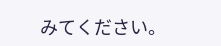みてください。